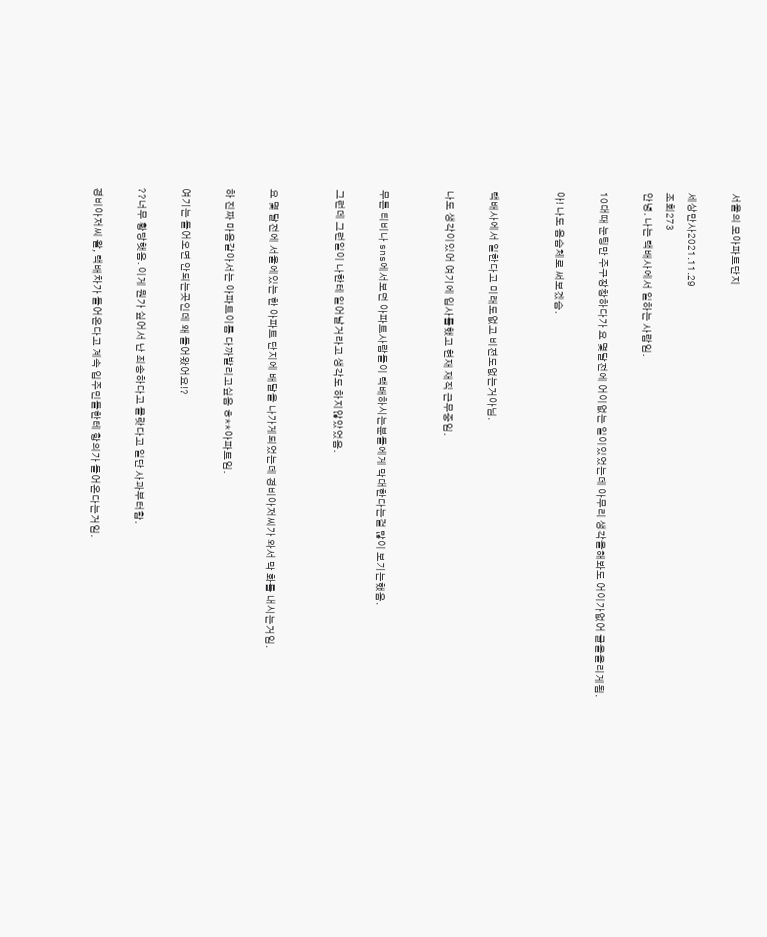서울의 모아파트단지

세상만사2021.11.29
조회273
안녕. 나는 택배사에서 일하는 사람임.

10대때 눈팅만 주구장창하다가 요 몇달전에 어이없는 일이있었는데 아무리 생각을해봐도 어이가없어 글을올리게됨.

아! 나도 음슴체로 써보겠슴.


택배사에서 일한다고 미래도없고 비젼도없는거아님.

나도 생각이있어 여기에 입사를했고 현재 재직 근무중임.


무튼 티비나 sns에서보던 아파트사람들이 택배하시는분들에게 막대한다는걸 많이 보기는했음.

그런데 그런일이 나한테 일어날거라고 생각도 하지않았었음.


요 몇 달전에 서울에있는 한 아파트 단지에 배달을 나가게되었는데 경비아저씨가 와서 막 화를 내시는거임.

하 진짜 마음같아서는 아파트이름 다까발리고싶음 ㅎ**아파트임.

여기는 들어오면 안되는곳인데 왜 들어왔어요!?

??너무 황당햇음. 이게 뭔가 싶어서 난 죄송하다고 몰랏다고 일단 사과부터함.

경비아저씨 왈, 택배차가 들어온다고 계속 입주민들한테 항의가 들어온다는거임.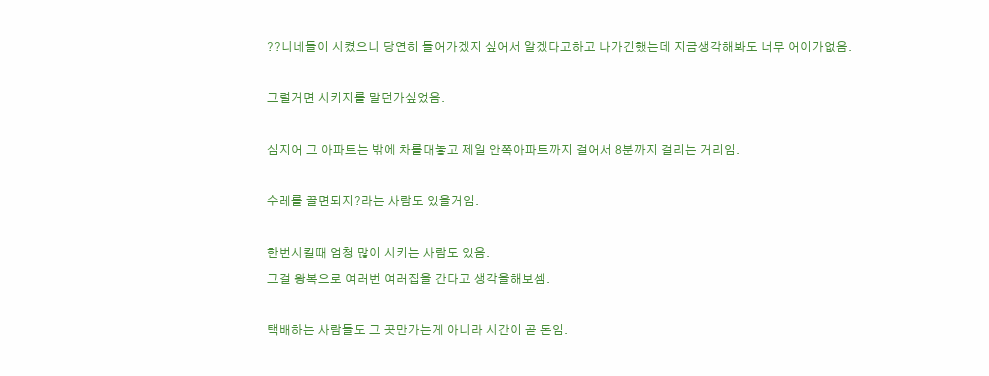??니네들이 시켰으니 당연히 들어가겠지 싶어서 알겠다고하고 나가긴했는데 지금생각해봐도 너무 어이가없음.

그럴거면 시키지를 말던가싶었음.

심지어 그 아파트는 밖에 차를대놓고 제일 안쪽아파트까지 걸어서 8분까지 걸리는 거리임.

수레를 끌면되지?라는 사람도 있을거임.

한번시킬때 엄청 많이 시키는 사람도 있음.
그걸 왕복으로 여러번 여러집을 간다고 생각을해보셈.

택배하는 사람들도 그 곳만가는게 아니라 시간이 곧 돈임.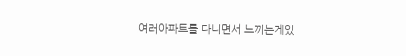여러아파트를 다니면서 느끼는게있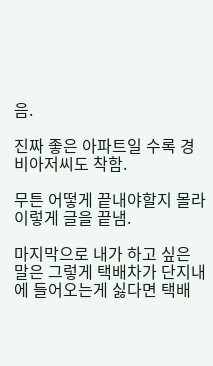음.

진짜 좋은 아파트일 수록 경비아저씨도 착함.

무튼 어떻게 끝내야할지 몰라 이렇게 글을 끝냄.

마지막으로 내가 하고 싶은 말은 그렇게 택배차가 단지내에 들어오는게 싫다면 택배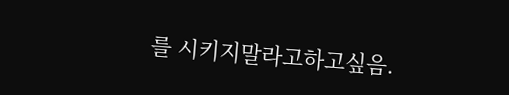를 시키지말라고하고싶음.